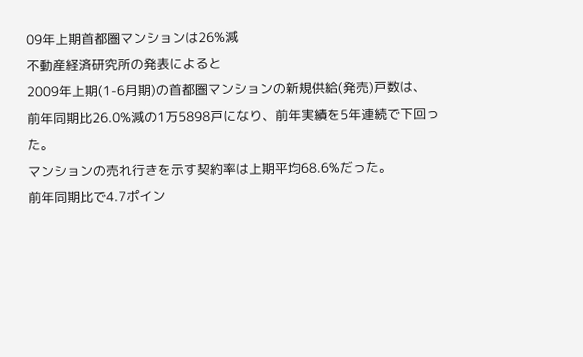09年上期首都圏マンションは26%減
不動産経済研究所の発表によると
2009年上期(1-6月期)の首都圏マンションの新規供給(発売)戸数は、
前年同期比26.0%減の1万5898戸になり、前年実績を5年連続で下回った。
マンションの売れ行きを示す契約率は上期平均68.6%だった。
前年同期比で4.7ポイン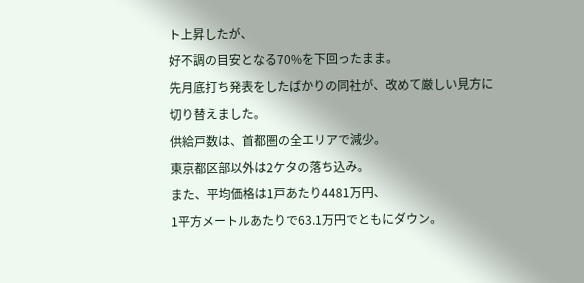ト上昇したが、
好不調の目安となる70%を下回ったまま。
先月底打ち発表をしたばかりの同社が、改めて厳しい見方に
切り替えました。
供給戸数は、首都圏の全エリアで減少。
東京都区部以外は2ケタの落ち込み。
また、平均価格は1戸あたり4481万円、
1平方メートルあたりで63.1万円でともにダウン。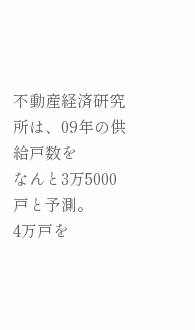不動産経済研究所は、09年の供給戸数を
なんと3万5000戸と予測。
4万戸を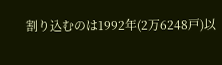割り込むのは1992年(2万6248戸)以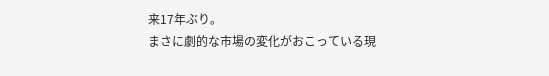来17年ぶり。
まさに劇的な市場の変化がおこっている現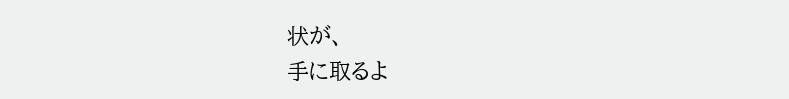状が、
手に取るよ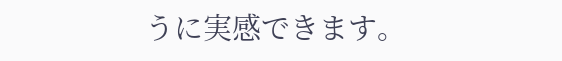うに実感できます。